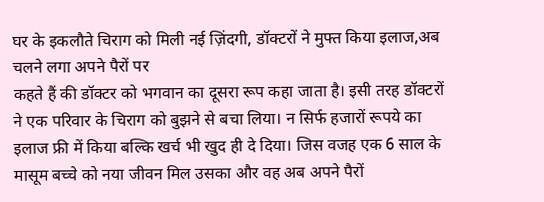घर के इकलौते चिराग को मिली नई ज़िंदगी, डॉक्टरों ने मुफ्त किया इलाज,अब चलने लगा अपने पैरों पर
कहते हैं की डॉक्टर को भगवान का दूसरा रूप कहा जाता है। इसी तरह डॉक्टरों ने एक परिवार के चिराग को बुझने से बचा लिया। न सिर्फ हजारों रूपये का इलाज फ्री में किया बल्कि खर्च भी खुद ही दे दिया। जिस वजह एक 6 साल के मासूम बच्चे को नया जीवन मिल उसका और वह अब अपने पैरों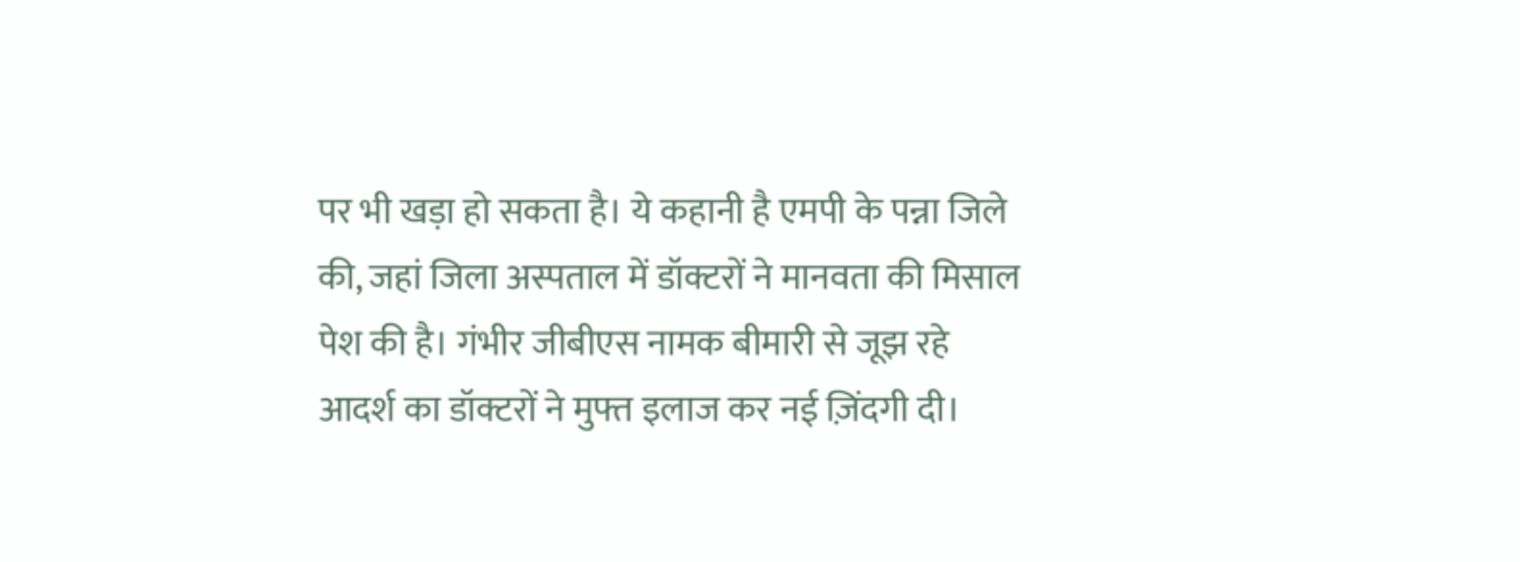पर भी खड़ा हो सकता है। ये कहानी है एमपी के पन्ना जिले की, जहां जिला अस्पताल में डॉक्टरों ने मानवता की मिसाल पेश की है। गंभीर जीबीएस नामक बीमारी से जूझ रहे आदर्श का डॉक्टरों ने मुफ्त इलाज कर नई ज़िंदगी दी।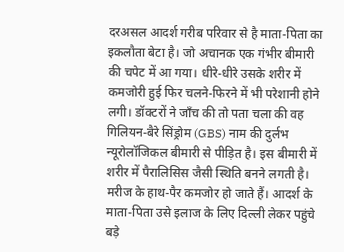दरअसल आदर्श गरीब परिवार से है माता-पिता का इकलौता बेटा है। जो अचानक एक गंभीर बीमारी की चपेट में आ गया। धीरे-धीरे उसके शरीर में कमजोरी हुई फिर चलने-फिरने में भी परेशानी होने लगी। डॉक्टरों ने जाँच की तो पता चला की वह गिलियन-बैरे सिंड्रोम (GBS) नाम की दुर्लभ न्यूरोलॉजिकल बीमारी से पीड़ित है। इस बीमारी में शरीर में पैरालिसिस जैसी स्थिति बनने लगती है। मरीज के हाथ-पैर कमजोर हो जाते हैं। आदर्श के माता-पिता उसे इलाज के लिए दिल्ली लेकर पहुंचे बड़े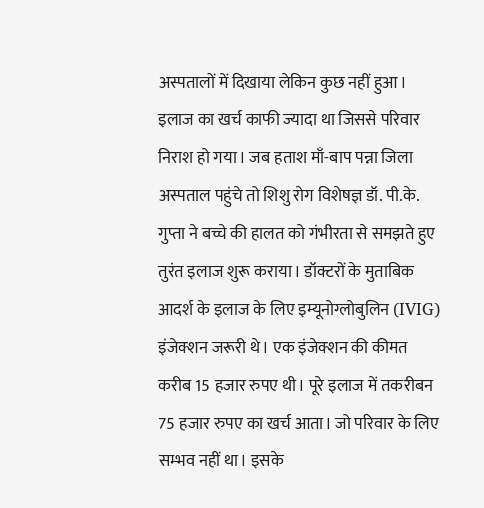अस्पतालों में दिखाया लेकिन कुछ नहीं हुआ। इलाज का खर्च काफी ज्यादा था जिससे परिवार निराश हो गया। जब हताश माँ-बाप पन्ना जिला अस्पताल पहुंचे तो शिशु रोग विशेषज्ञ डॉ. पी.के. गुप्ता ने बच्चे की हालत को गंभीरता से समझते हुए तुरंत इलाज शुरू कराया। डॉक्टरों के मुताबिक आदर्श के इलाज के लिए इम्यूनोग्लोबुलिन (IVIG) इंजेक्शन जरूरी थे। एक इंजेक्शन की कीमत करीब 15 हजार रुपए थी। पूरे इलाज में तकरीबन 75 हजार रुपए का खर्च आता। जो परिवार के लिए सम्भव नहीं था। इसके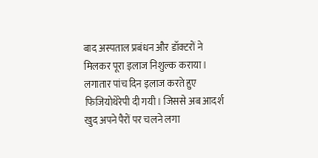बाद अस्पताल प्रबंधन और डॉक्टरों ने मिलकर पूरा इलाज निशुल्क कराया। लगातार पांच दिन इलाज करते हुए फिजियोथेरेपी दी गयी। जिससे अब आदर्श खुद अपने पैरों पर चलने लगा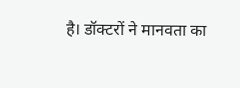है। डॉक्टरों ने मानवता का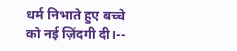धर्म निभाते हुए बच्चे को नई ज़िंदगी दी।--